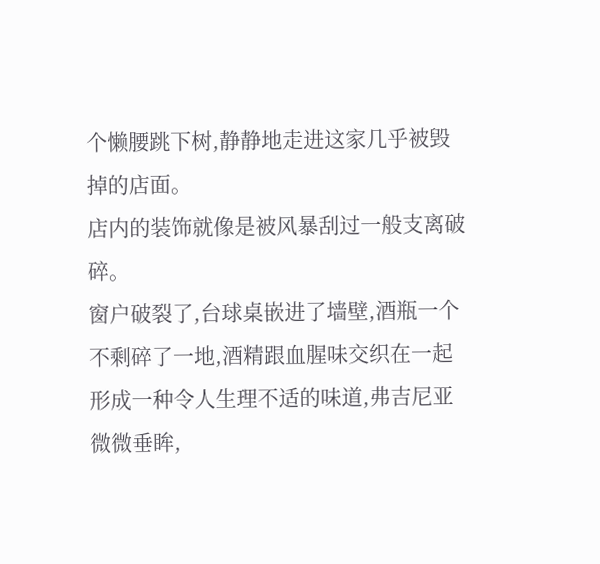个懒腰跳下树,静静地走进这家几乎被毁掉的店面。
店内的装饰就像是被风暴刮过一般支离破碎。
窗户破裂了,台球桌嵌进了墙壁,酒瓶一个不剩碎了一地,酒精跟血腥味交织在一起形成一种令人生理不适的味道,弗吉尼亚微微垂眸,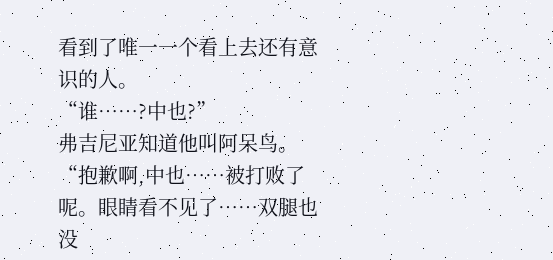看到了唯一一个看上去还有意识的人。
“谁……?中也?”
弗吉尼亚知道他叫阿呆鸟。
“抱歉啊,中也……被打败了呢。眼睛看不见了……双腿也没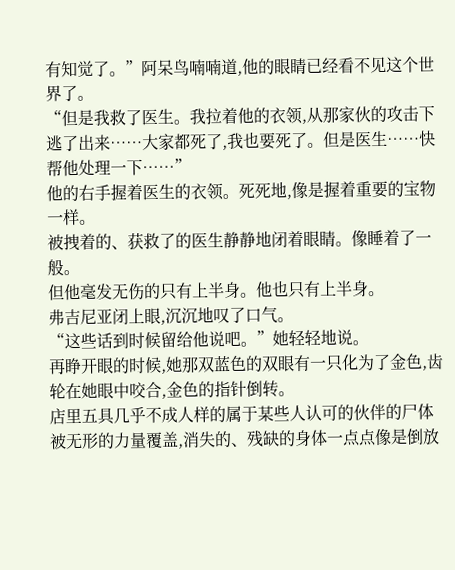有知觉了。”阿呆鸟喃喃道,他的眼睛已经看不见这个世界了。
“但是我救了医生。我拉着他的衣领,从那家伙的攻击下逃了出来……大家都死了,我也要死了。但是医生……快帮他处理一下……”
他的右手握着医生的衣领。死死地,像是握着重要的宝物一样。
被拽着的、获救了的医生静静地闭着眼睛。像睡着了一般。
但他毫发无伤的只有上半身。他也只有上半身。
弗吉尼亚闭上眼,沉沉地叹了口气。
“这些话到时候留给他说吧。”她轻轻地说。
再睁开眼的时候,她那双蓝色的双眼有一只化为了金色,齿轮在她眼中咬合,金色的指针倒转。
店里五具几乎不成人样的属于某些人认可的伙伴的尸体被无形的力量覆盖,消失的、残缺的身体一点点像是倒放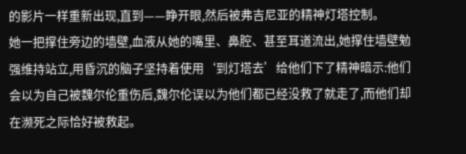的影片一样重新出现,直到——睁开眼,然后被弗吉尼亚的精神灯塔控制。
她一把撑住旁边的墙壁,血液从她的嘴里、鼻腔、甚至耳道流出,她撑住墙壁勉强维持站立,用昏沉的脑子坚持着使用‘到灯塔去’给他们下了精神暗示:他们会以为自己被魏尔伦重伤后,魏尔伦误以为他们都已经没救了就走了,而他们却在濒死之际恰好被救起。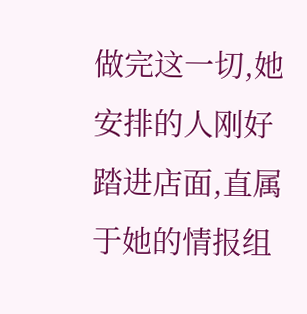做完这一切,她安排的人刚好踏进店面,直属于她的情报组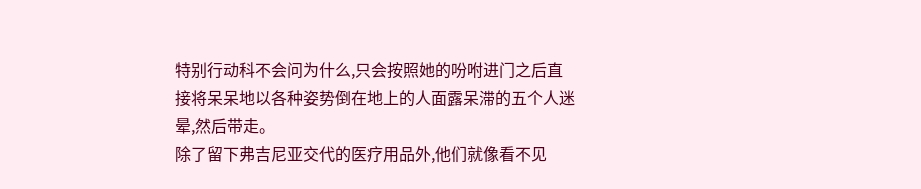特别行动科不会问为什么,只会按照她的吩咐进门之后直接将呆呆地以各种姿势倒在地上的人面露呆滞的五个人迷晕,然后带走。
除了留下弗吉尼亚交代的医疗用品外,他们就像看不见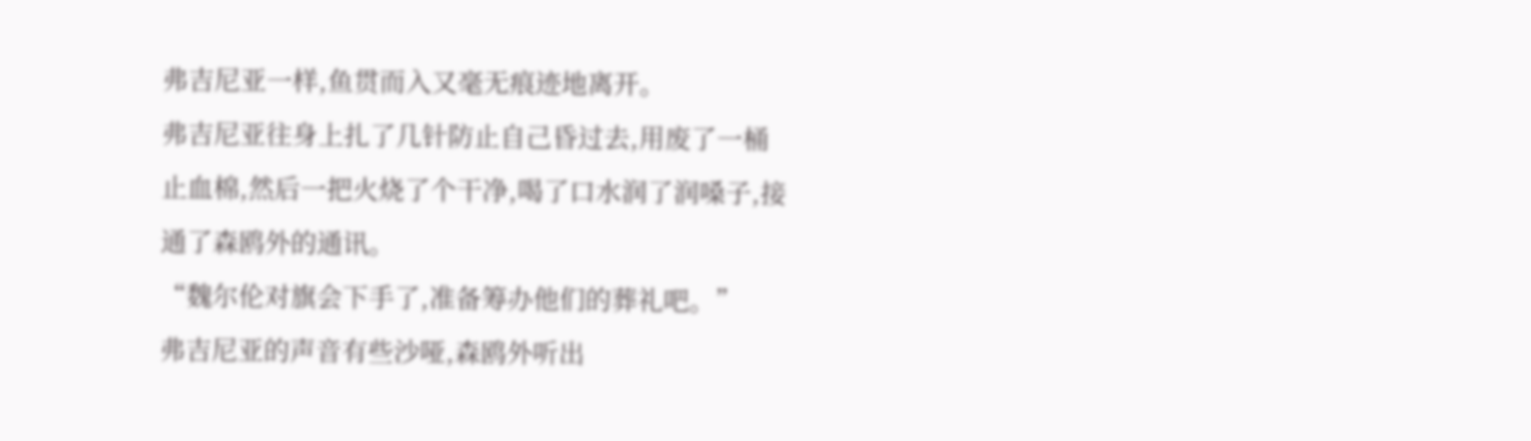弗吉尼亚一样,鱼贯而入又毫无痕迹地离开。
弗吉尼亚往身上扎了几针防止自己昏过去,用废了一桶止血棉,然后一把火烧了个干净,喝了口水润了润嗓子,接通了森鸥外的通讯。
“魏尔伦对旗会下手了,准备筹办他们的葬礼吧。”
弗吉尼亚的声音有些沙哑,森鸥外听出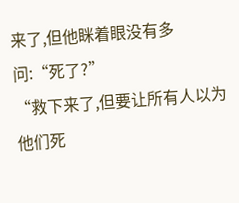来了,但他眯着眼没有多问:“死了?”
“救下来了,但要让所有人以为他们死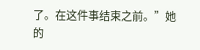了。在这件事结束之前。”她的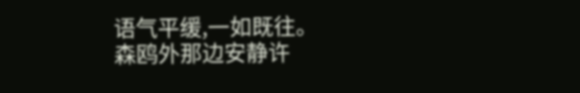语气平缓,一如既往。
森鸥外那边安静许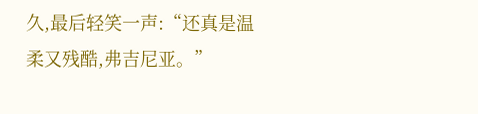久,最后轻笑一声:“还真是温柔又残酷,弗吉尼亚。”